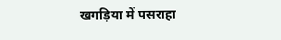खगड़िया में पसराहा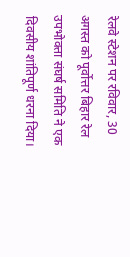रेलवे स्टेशन पर रविवार, 30 अगस्त को पूर्वोत्तर बिहार रेल उपभोक्ता संघर्ष समिति ने एक दिवसीय शांतिपूर्ण धरना दिया।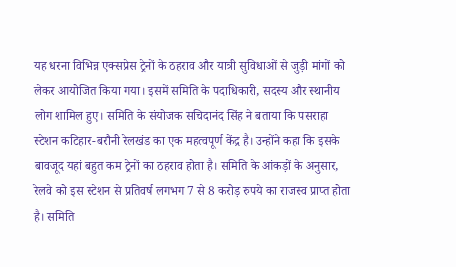यह धरना विभिन्न एक्सप्रेस ट्रेनों के ठहराव और यात्री सुविधाओं से जुड़ी मांगों को लेकर आयोजित किया गया। इसमें समिति के पदाधिकारी, सदस्य और स्थानीय लोग शामिल हुए। समिति के संयोजक सचिदानंद सिंह ने बताया कि पसराहा स्टेशन कटिहार-बरौनी रेलखंड का एक महत्वपूर्ण केंद्र है। उन्होंने कहा कि इसके बावजूद यहां बहुत कम ट्रेनों का ठहराव होता है। समिति के आंकड़ों के अनुसार, रेलवे को इस स्टेशन से प्रतिवर्ष लगभग 7 से 8 करोड़ रुपये का राजस्व प्राप्त होता है। समिति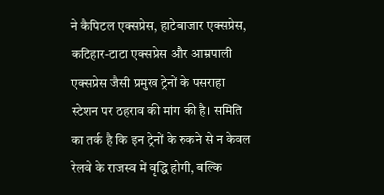ने कैपिटल एक्सप्रेस, हाटेबाजार एक्सप्रेस, कटिहार-टाटा एक्सप्रेस और आम्रपाली एक्सप्रेस जैसी प्रमुख ट्रेनों के पसराहा स्टेशन पर ठहराव की मांग की है। समिति का तर्क है कि इन ट्रेनों के रुकने से न केवल रेलवे के राजस्व में वृद्धि होगी, बल्कि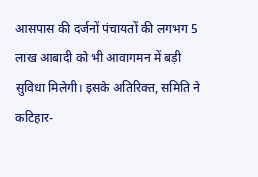आसपास की दर्जनों पंचायतों की लगभग 5 लाख आबादी को भी आवागमन में बड़ी सुविधा मिलेगी। इसके अतिरिक्त, समिति ने कटिहार-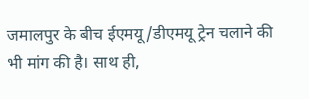जमालपुर के बीच ईएमयू/डीएमयू ट्रेन चलाने की भी मांग की है। साथ ही,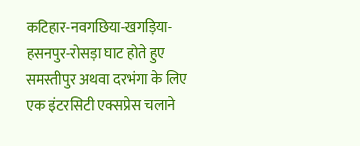कटिहार-नवगछिया-खगड़िया-हसनपुर-रोसड़ा घाट होते हुए समस्तीपुर अथवा दरभंगा के लिए एक इंटरसिटी एक्सप्रेस चलाने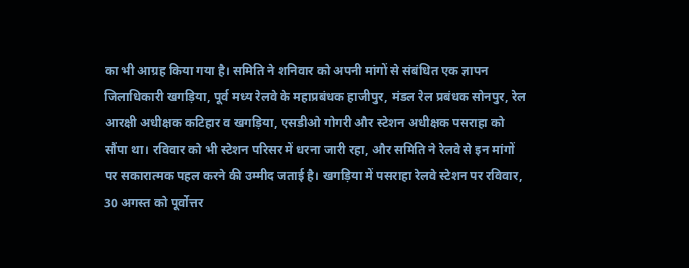का भी आग्रह किया गया है। समिति ने शनिवार को अपनी मांगों से संबंधित एक ज्ञापन जिलाधिकारी खगड़िया, पूर्व मध्य रेलवे के महाप्रबंधक हाजीपुर, मंडल रेल प्रबंधक सोनपुर, रेल आरक्षी अधीक्षक कटिहार व खगड़िया, एसडीओ गोगरी और स्टेशन अधीक्षक पसराहा को सौंपा था। रविवार को भी स्टेशन परिसर में धरना जारी रहा, और समिति ने रेलवे से इन मांगों पर सकारात्मक पहल करने की उम्मीद जताई है। खगड़िया में पसराहा रेलवे स्टेशन पर रविवार, 30 अगस्त को पूर्वोत्तर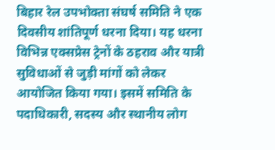बिहार रेल उपभोक्ता संघर्ष समिति ने एक दिवसीय शांतिपूर्ण धरना दिया। यह धरना विभिन्न एक्सप्रेस ट्रेनों के ठहराव और यात्री सुविधाओं से जुड़ी मांगों को लेकर आयोजित किया गया। इसमें समिति के पदाधिकारी, सदस्य और स्थानीय लोग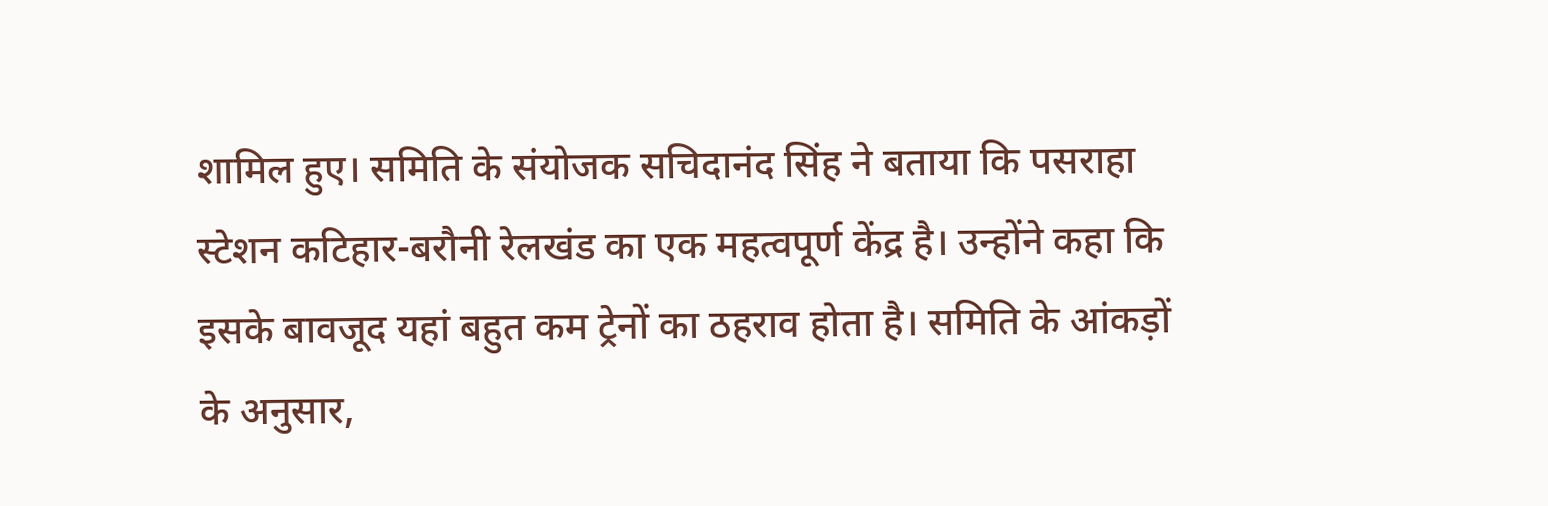शामिल हुए। समिति के संयोजक सचिदानंद सिंह ने बताया कि पसराहा स्टेशन कटिहार-बरौनी रेलखंड का एक महत्वपूर्ण केंद्र है। उन्होंने कहा कि इसके बावजूद यहां बहुत कम ट्रेनों का ठहराव होता है। समिति के आंकड़ों के अनुसार,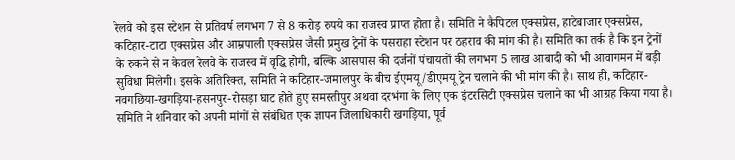रेलवे को इस स्टेशन से प्रतिवर्ष लगभग 7 से 8 करोड़ रुपये का राजस्व प्राप्त होता है। समिति ने कैपिटल एक्सप्रेस, हाटेबाजार एक्सप्रेस, कटिहार-टाटा एक्सप्रेस और आम्रपाली एक्सप्रेस जैसी प्रमुख ट्रेनों के पसराहा स्टेशन पर ठहराव की मांग की है। समिति का तर्क है कि इन ट्रेनों के रुकने से न केवल रेलवे के राजस्व में वृद्धि होगी, बल्कि आसपास की दर्जनों पंचायतों की लगभग 5 लाख आबादी को भी आवागमन में बड़ी सुविधा मिलेगी। इसके अतिरिक्त, समिति ने कटिहार-जमालपुर के बीच ईएमयू/डीएमयू ट्रेन चलाने की भी मांग की है। साथ ही, कटिहार-नवगछिया-खगड़िया-हसनपुर-रोसड़ा घाट होते हुए समस्तीपुर अथवा दरभंगा के लिए एक इंटरसिटी एक्सप्रेस चलाने का भी आग्रह किया गया है। समिति ने शनिवार को अपनी मांगों से संबंधित एक ज्ञापन जिलाधिकारी खगड़िया, पूर्व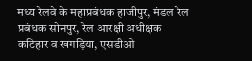मध्य रेलवे के महाप्रबंधक हाजीपुर, मंडल रेल प्रबंधक सोनपुर, रेल आरक्षी अधीक्षक कटिहार व खगड़िया, एसडीओ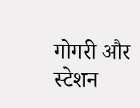गोगरी और स्टेशन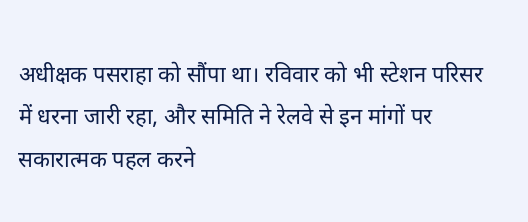अधीक्षक पसराहा को सौंपा था। रविवार को भी स्टेशन परिसर में धरना जारी रहा, और समिति ने रेलवे से इन मांगों पर सकारात्मक पहल करने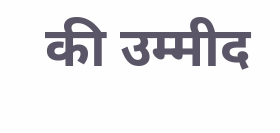की उम्मीद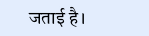जताई है।